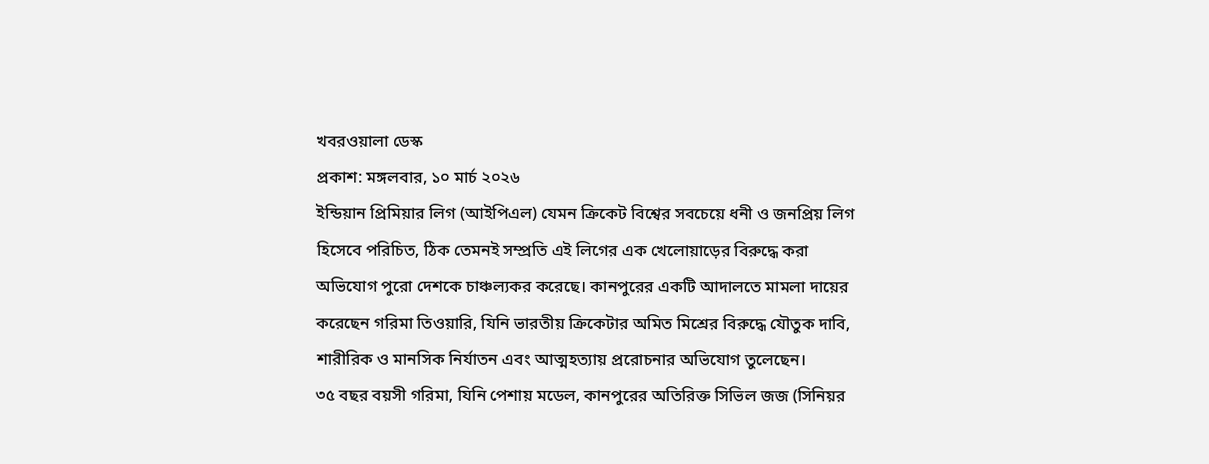খবরওয়ালা ডেস্ক
প্রকাশ: মঙ্গলবার, ১০ মার্চ ২০২৬
ইন্ডিয়ান প্রিমিয়ার লিগ (আইপিএল) যেমন ক্রিকেট বিশ্বের সবচেয়ে ধনী ও জনপ্রিয় লিগ হিসেবে পরিচিত, ঠিক তেমনই সম্প্রতি এই লিগের এক খেলোয়াড়ের বিরুদ্ধে করা অভিযোগ পুরো দেশকে চাঞ্চল্যকর করেছে। কানপুরের একটি আদালতে মামলা দায়ের করেছেন গরিমা তিওয়ারি, যিনি ভারতীয় ক্রিকেটার অমিত মিশ্রের বিরুদ্ধে যৌতুক দাবি, শারীরিক ও মানসিক নির্যাতন এবং আত্মহত্যায় প্ররোচনার অভিযোগ তুলেছেন।
৩৫ বছর বয়সী গরিমা, যিনি পেশায় মডেল, কানপুরের অতিরিক্ত সিভিল জজ (সিনিয়র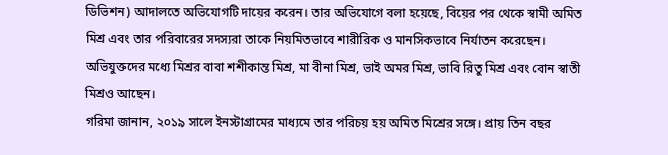ডিভিশন) আদালতে অভিযোগটি দায়ের করেন। তার অভিযোগে বলা হয়েছে, বিয়ের পর থেকে স্বামী অমিত মিশ্র এবং তার পরিবারের সদস্যরা তাকে নিয়মিতভাবে শারীরিক ও মানসিকভাবে নির্যাতন করেছেন। অভিযুক্তদের মধ্যে মিশ্রর বাবা শশীকান্ত মিশ্র, মা বীনা মিশ্র, ভাই অমর মিশ্র, ভাবি রিতু মিশ্র এবং বোন স্বাতী মিশ্রও আছেন।
গরিমা জানান, ২০১৯ সালে ইনস্টাগ্রামের মাধ্যমে তার পরিচয় হয় অমিত মিশ্রের সঙ্গে। প্রায় তিন বছর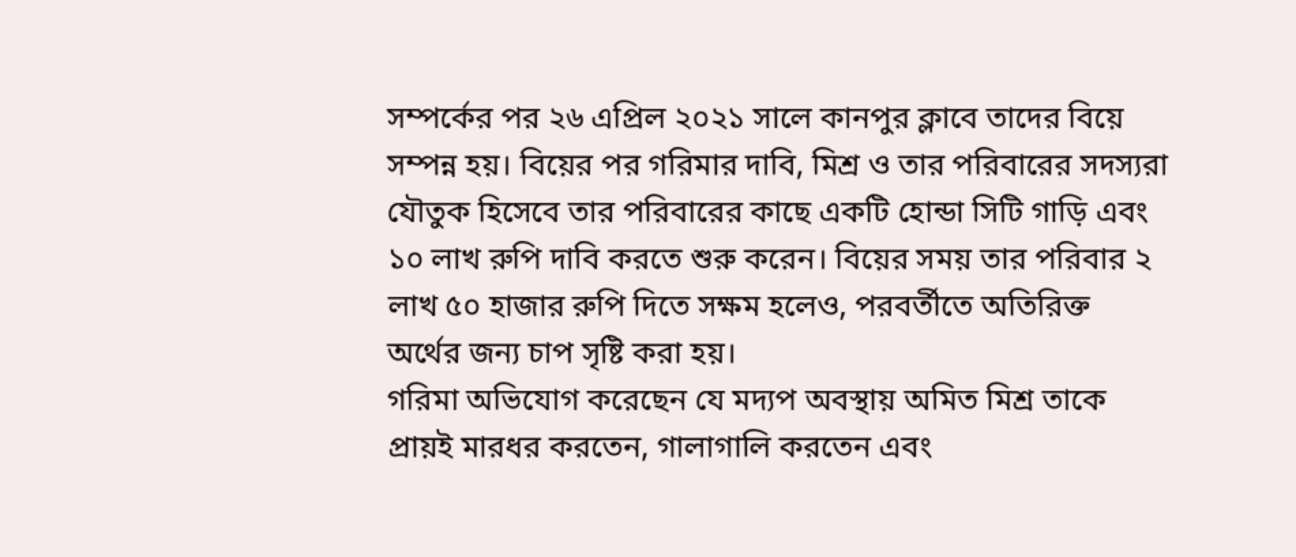সম্পর্কের পর ২৬ এপ্রিল ২০২১ সালে কানপুর ক্লাবে তাদের বিয়ে সম্পন্ন হয়। বিয়ের পর গরিমার দাবি, মিশ্র ও তার পরিবারের সদস্যরা যৌতুক হিসেবে তার পরিবারের কাছে একটি হোন্ডা সিটি গাড়ি এবং ১০ লাখ রুপি দাবি করতে শুরু করেন। বিয়ের সময় তার পরিবার ২ লাখ ৫০ হাজার রুপি দিতে সক্ষম হলেও, পরবর্তীতে অতিরিক্ত অর্থের জন্য চাপ সৃষ্টি করা হয়।
গরিমা অভিযোগ করেছেন যে মদ্যপ অবস্থায় অমিত মিশ্র তাকে প্রায়ই মারধর করতেন, গালাগালি করতেন এবং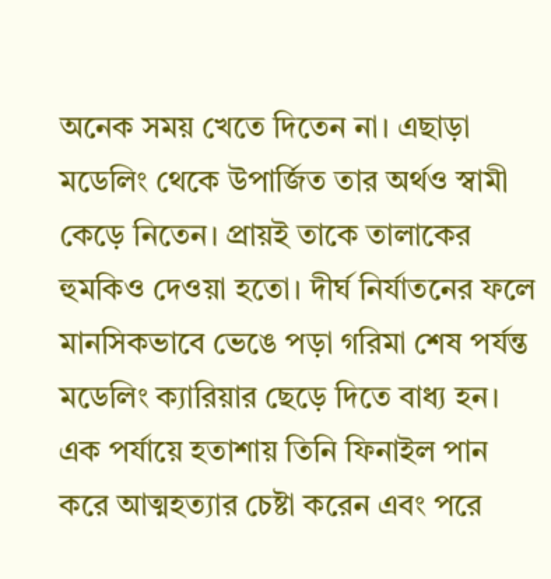অনেক সময় খেতে দিতেন না। এছাড়া মডেলিং থেকে উপার্জিত তার অর্থও স্বামী কেড়ে নিতেন। প্রায়ই তাকে তালাকের হুমকিও দেওয়া হতো। দীর্ঘ নির্যাতনের ফলে মানসিকভাবে ভেঙে পড়া গরিমা শেষ পর্যন্ত মডেলিং ক্যারিয়ার ছেড়ে দিতে বাধ্য হন। এক পর্যায়ে হতাশায় তিনি ফিনাইল পান করে আত্মহত্যার চেষ্টা করেন এবং পরে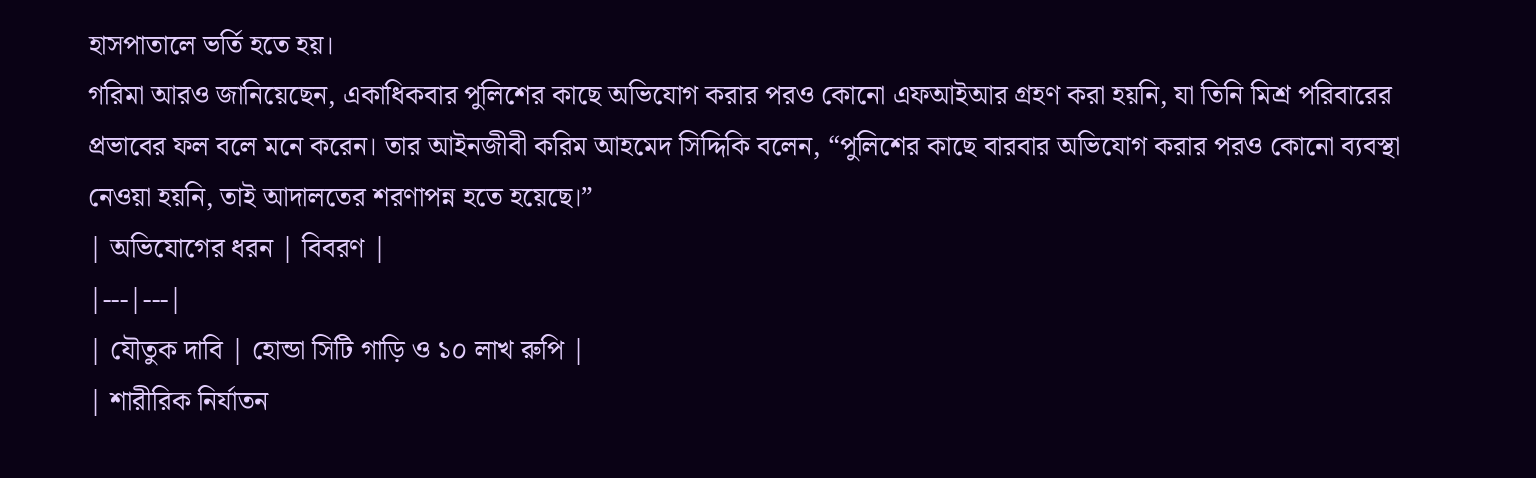হাসপাতালে ভর্তি হতে হয়।
গরিমা আরও জানিয়েছেন, একাধিকবার পুলিশের কাছে অভিযোগ করার পরও কোনো এফআইআর গ্রহণ করা হয়নি, যা তিনি মিশ্র পরিবারের প্রভাবের ফল বলে মনে করেন। তার আইনজীবী করিম আহমেদ সিদ্দিকি বলেন, “পুলিশের কাছে বারবার অভিযোগ করার পরও কোনো ব্যবস্থা নেওয়া হয়নি, তাই আদালতের শরণাপন্ন হতে হয়েছে।”
| অভিযোগের ধরন | বিবরণ |
|---|---|
| যৌতুক দাবি | হোন্ডা সিটি গাড়ি ও ১০ লাখ রুপি |
| শারীরিক নির্যাতন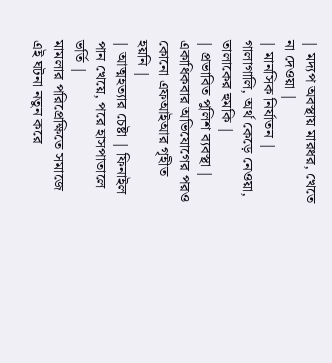| মদ্যপ অবস্থায় মারধর, খেতে না দেওয়া |
| মানসিক নির্যাতন | গালাগালি, অর্থ কেড়ে নেওয়া, তালাকের হুমকি |
| প্রভাবিত পুলিশ ব্যবস্থা | একাধিকবার অভিযোগের পরও কোনো এফআইআর গৃহীত হয়নি |
| আত্মহত্যার চেষ্টা | ফিনাইল পান খেয়ে, পরে হাসপাতালে ভর্তি |
মামলার পরিপ্রেক্ষিতে সমাজে এই ঘটনা নতুন করে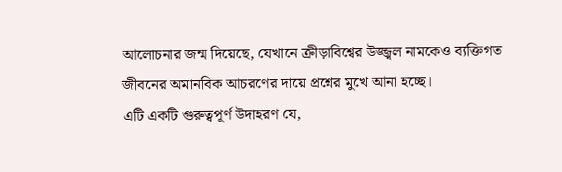আলোচনার জন্ম দিয়েছে, যেখানে ক্রীড়াবিশ্বের উজ্জ্বল নামকেও ব্যক্তিগত জীবনের অমানবিক আচরণের দায়ে প্রশ্নের মুখে আনা হচ্ছে।
এটি একটি গুরুত্বপূর্ণ উদাহরণ যে,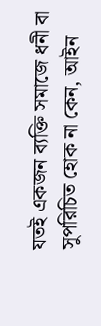যতই একজন ব্যক্তি সমাজে ধনী বা সুপরিচিত হোক না কেন, আইন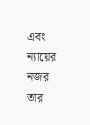এবং ন্যায়ের নজর তার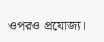ওপরও প্রযোজ্য।